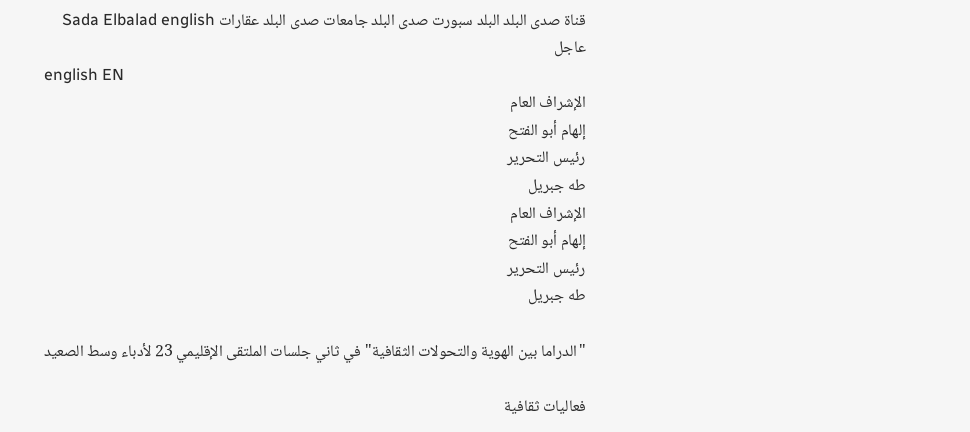قناة صدى البلد البلد سبورت صدى البلد جامعات صدى البلد عقارات Sada Elbalad english
عاجل
english EN
الإشراف العام
إلهام أبو الفتح
رئيس التحرير
طه جبريل
الإشراف العام
إلهام أبو الفتح
رئيس التحرير
طه جبريل

"الدراما بين الهوية والتحولات الثقافية" في ثاني جلسات الملتقى الإقليمي 23 لأدباء وسط الصعيد

فعاليات ثقافية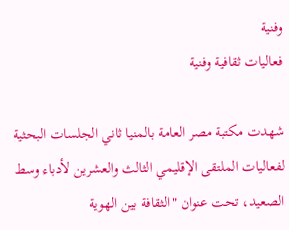وفنية
فعاليات ثقافية وفنية

شهدت مكتبة مصر العامة بالمنيا ثاني الجلسات البحثية لفعاليات الملتقى الإقليمي الثالث والعشرين لأدباء وسط الصعيد، تحت عنوان "الثقافة بين الهوية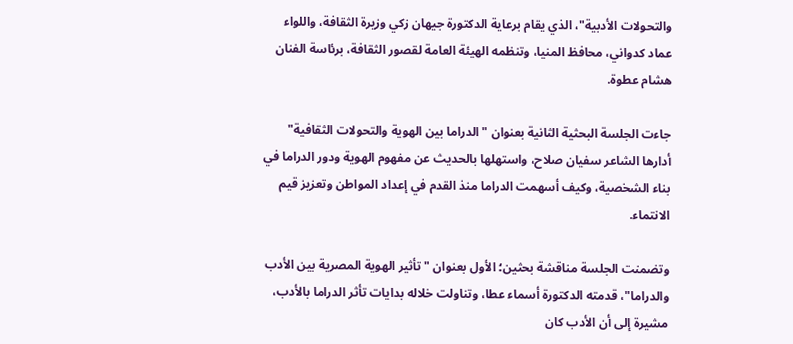والتحولات الأدبية"، الذي يقام برعاية الدكتورة جيهان زكي وزيرة الثقافة، واللواء عماد كدواني، محافظ المنيا، وتنظمه الهيئة العامة لقصور الثقافة، برئاسة الفنان هشام عطوة.

جاءت الجلسة البحثية الثانية بعنوان "الدراما بين الهوية والتحولات الثقافية" أدارها الشاعر سفيان صلاح، واستهلها بالحديث عن مفهوم الهوية ودور الدراما في بناء الشخصية، وكيف أسهمت الدراما منذ القدم في إعداد المواطن وتعزيز قيم الانتماء.

وتضمنت الجلسة مناقشة بحثين؛ الأول بعنوان "تأثير الهوية المصرية بين الأدب والدراما"، قدمته الدكتورة أسماء عطا، وتناولت خلاله بدايات تأثر الدراما بالأدب، مشيرة إلى أن الأدب كان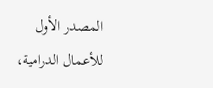المصدر الأول للأعمال الدرامية،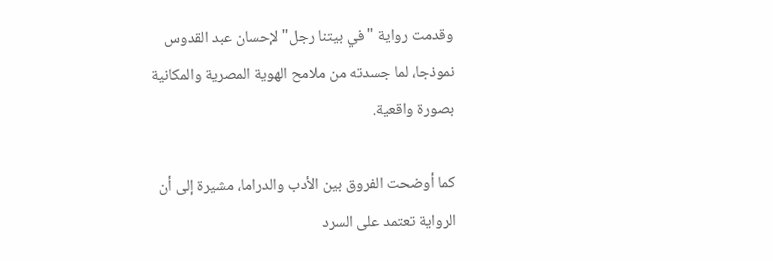وقدمت رواية "في بيتنا رجل" لإحسان عبد القدوس نموذجا، لما جسدته من ملامح الهوية المصرية والمكانية بصورة واقعية.

كما أوضحت الفروق بين الأدب والدراما، مشيرة إلى أن الرواية تعتمد على السرد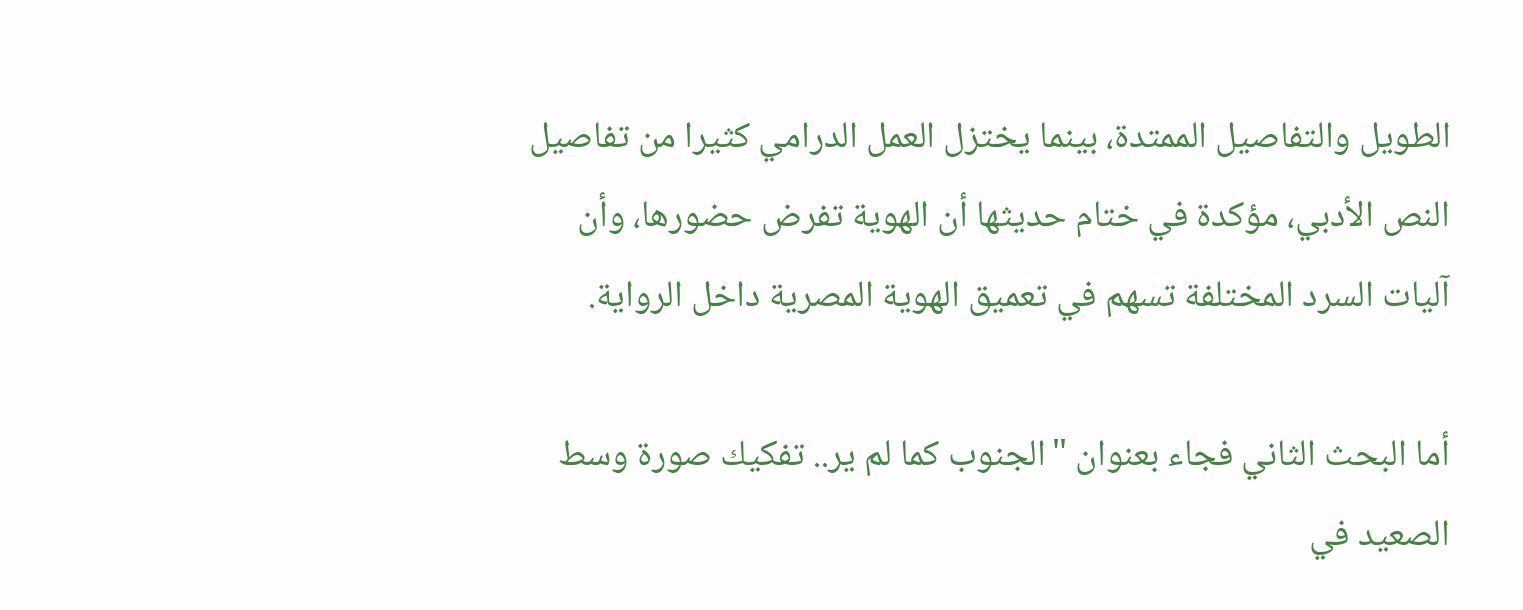الطويل والتفاصيل الممتدة، بينما يختزل العمل الدرامي كثيرا من تفاصيل النص الأدبي، مؤكدة في ختام حديثها أن الهوية تفرض حضورها، وأن آليات السرد المختلفة تسهم في تعميق الهوية المصرية داخل الرواية.

أما البحث الثاني فجاء بعنوان "الجنوب كما لم ير.. تفكيك صورة وسط الصعيد في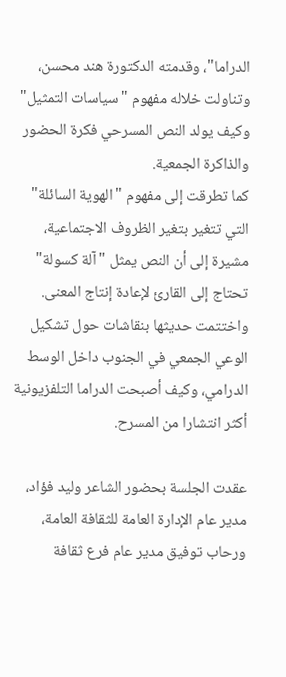الدراما"، وقدمته الدكتورة هند محسن، وتناولت خلاله مفهوم "سياسات التمثيل" وكيف يولد النص المسرحي فكرة الحضور والذاكرة الجمعية.
كما تطرقت إلى مفهوم "الهوية السائلة" التي تتغير بتغير الظروف الاجتماعية، مشيرة إلى أن النص يمثل "آلة كسولة" تحتاج إلى القارئ لإعادة إنتاج المعنى.
واختتمت حديثها بنقاشات حول تشكيل الوعي الجمعي في الجنوب داخل الوسط الدرامي، وكيف أصبحت الدراما التلفزيونية أكثر انتشارا من المسرح.

عقدت الجلسة بحضور الشاعر وليد فؤاد، مدير عام الإدارة العامة للثقافة العامة، ورحاب توفيق مدير عام فرع ثقافة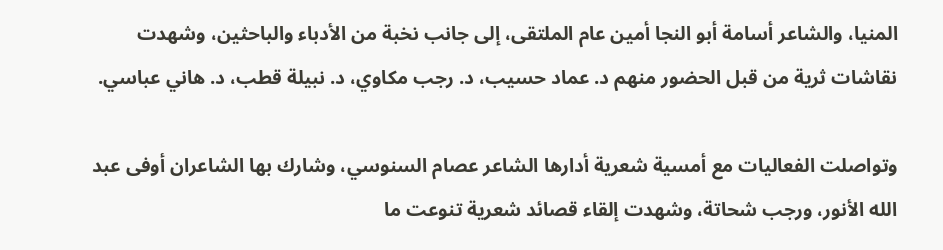المنيا، والشاعر أسامة أبو النجا أمين عام الملتقى، إلى جانب نخبة من الأدباء والباحثين، وشهدت نقاشات ثرية من قبل الحضور منهم د. عماد حسيب، د. رجب مكاوي، د. نبيلة قطب، د. هاني عباسي.

وتواصلت الفعاليات مع أمسية شعرية أدارها الشاعر عصام السنوسي، وشارك بها الشاعران أوفى عبد الله الأنور، ورجب شحاتة، وشهدت إلقاء قصائد شعرية تنوعت ما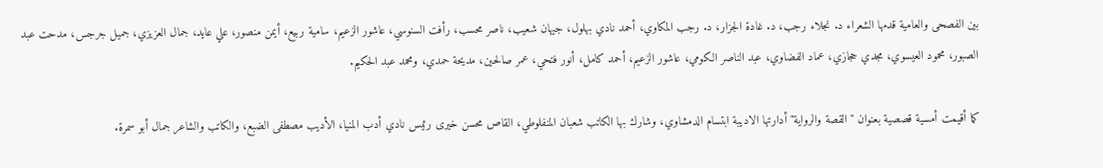بين الفصحى والعامية قدمها الشعراء د. نجلاء رجب، د. غادة الجزار، د. رجب المكاوي، أحمد نادي بهلول، جيهان شعيب، ناصر محسب، رأفت السنوسي، عاشور الزعيم، سامية ربيع، أيمن منصور، علي عايد، جمال العزيزي، جميل جرجس، مدحت عبد الصبور، محمود العيسوي، مجدي حجازي، عماد الفضاوي، عبد الناصر الكومي، عاشور الزعيم، أحمد كامل، أنور فتحي، عمر صالحين، مديحة حمدي، ومحمد عبد الحكيم.

كما أقيمت أمسية قصصية بعنوان "القصة والرواية" أدارتها الاديبة ابتسام الدمشاوي، وشارك بها الكاتب شعبان المنفلوطي، القاص محسن خيرى رئيس نادي أدب المنيا، الأديب مصطفى الضبع، والكاتب والشاعر جمال أبو سمرة.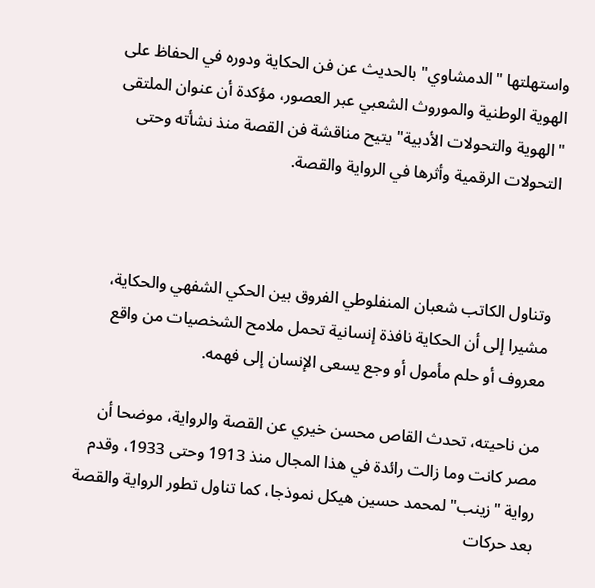واستهلتها "الدمشاوي" بالحديث عن فن الحكاية ودوره في الحفاظ على الهوية الوطنية والموروث الشعبي عبر العصور، مؤكدة أن عنوان الملتقى "الهوية والتحولات الأدبية" يتيح مناقشة فن القصة منذ نشأته وحتى التحولات الرقمية وأثرها في الرواية والقصة.



وتناول الكاتب شعبان المنفلوطي الفروق بين الحكي الشفهي والحكاية، مشيرا إلى أن الحكاية نافذة إنسانية تحمل ملامح الشخصيات من واقع معروف أو حلم مأمول أو وجع يسعى الإنسان إلى فهمه.

من ناحيته، تحدث القاص محسن خيري عن القصة والرواية، موضحا أن مصر كانت وما زالت رائدة في هذا المجال منذ 1913 وحتى 1933، وقدم رواية "زينب" لمحمد حسين هيكل نموذجا، كما تناول تطور الرواية والقصة بعد حركات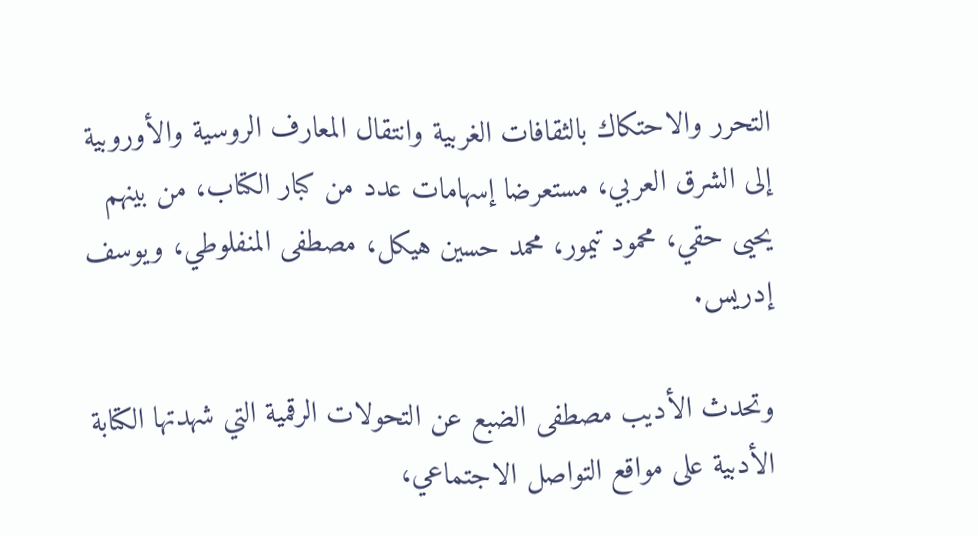التحرر والاحتكاك بالثقافات الغربية وانتقال المعارف الروسية والأوروبية إلى الشرق العربي، مستعرضا إسهامات عدد من كبار الكتاب، من بينهم يحيى حقي، محمود تيمور، محمد حسين هيكل، مصطفى المنفلوطي، ويوسف إدريس.

وتحدث الأديب مصطفى الضبع عن التحولات الرقمية التي شهدتها الكتابة الأدبية على مواقع التواصل الاجتماعي،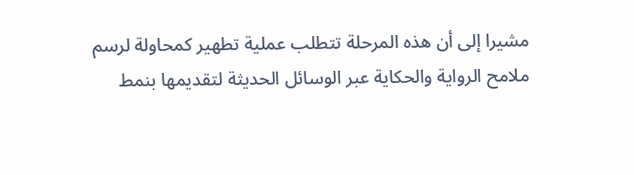مشيرا إلى أن هذه المرحلة تتطلب عملية تطهير كمحاولة لرسم ملامح الرواية والحكاية عبر الوسائل الحديثة لتقديمها بنمط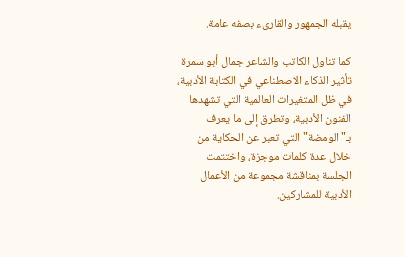يقبله الجمهور والقارىء بصفه عامة.

كما تناول الكاتب والشاعر جمال أبو سمرة تأثير الذكاء الاصطناعي في الكتابة الأدبية، في ظل المتغيرات العالمية التي تشهدها الفنون الأدبية، وتطرق إلى ما يعرف بـ"الومضة" التي تعبر عن الحكاية من خلال عدة كلمات موجزة، واختتمت الجلسة بمناقشة مجموعة من الأعمال الأدبية للمشاركين.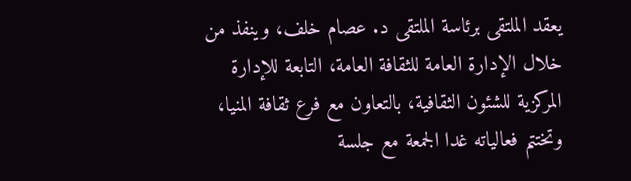يعقد الملتقى برئاسة الملتقى د. عصام خلف، وينفذ من خلال الإدارة العامة للثقافة العامة، التابعة للإدارة المركزية للشئون الثقافية، بالتعاون مع فرع ثقافة المنيا، وتختتم فعالياته غدا الجمعة مع جلسة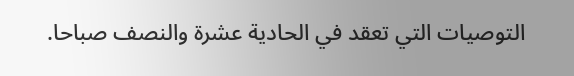التوصيات التي تعقد في الحادية عشرة والنصف صباحا.